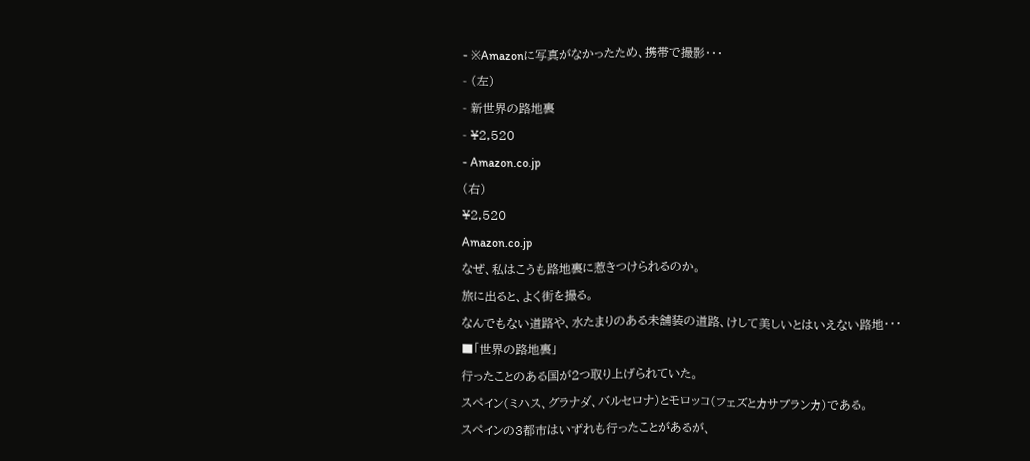- ※Amazonに写真がなかったため、携帯で撮影・・・
- (左)
- 新世界の路地裏
- ¥2,520
- Amazon.co.jp
(右)
¥2,520
Amazon.co.jp
なぜ、私はこうも路地裏に惹きつけられるのか。
旅に出ると、よく街を撮る。
なんでもない道路や、水たまりのある未舗装の道路、けして美しいとはいえない路地・・・
■「世界の路地裏」
行ったことのある国が2つ取り上げられていた。
スペイン(ミハス、グラナダ、バルセロナ)とモロッコ(フェズとカサブランカ)である。
スペインの3都市はいずれも行ったことがあるが、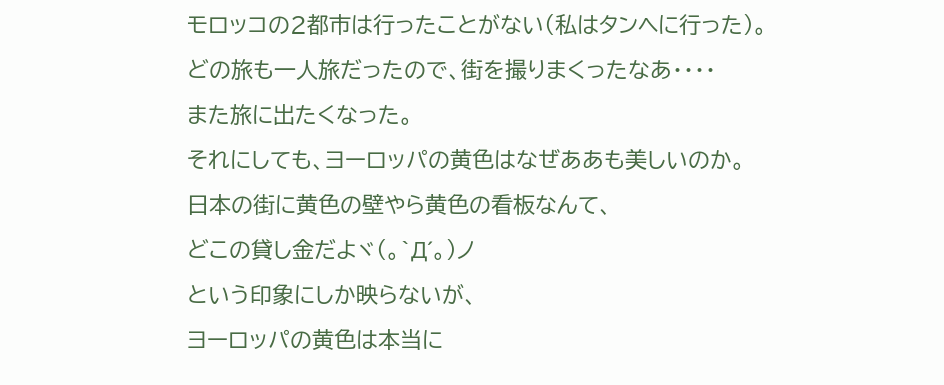モロッコの2都市は行ったことがない(私はタンヘに行った)。
どの旅も一人旅だったので、街を撮りまくったなあ・・・・
また旅に出たくなった。
それにしても、ヨーロッパの黄色はなぜああも美しいのか。
日本の街に黄色の壁やら黄色の看板なんて、
どこの貸し金だよヾ(。`Д´。)ノ
という印象にしか映らないが、
ヨーロッパの黄色は本当に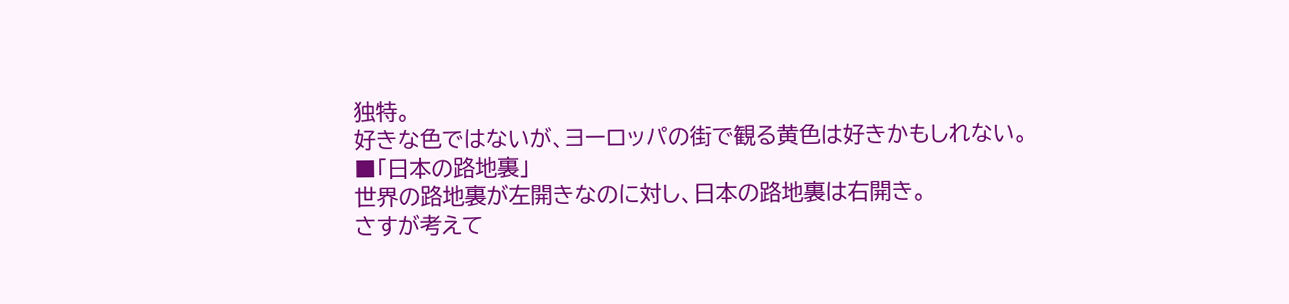独特。
好きな色ではないが、ヨーロッパの街で観る黄色は好きかもしれない。
■「日本の路地裏」
世界の路地裏が左開きなのに対し、日本の路地裏は右開き。
さすが考えて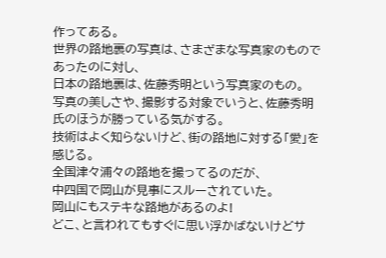作ってある。
世界の路地裏の写真は、さまざまな写真家のものであったのに対し、
日本の路地裏は、佐藤秀明という写真家のもの。
写真の美しさや、撮影する対象でいうと、佐藤秀明氏のほうが勝っている気がする。
技術はよく知らないけど、街の路地に対する「愛」を感じる。
全国津々浦々の路地を撮ってるのだが、
中四国で岡山が見事にスルーされていた。
岡山にもステキな路地があるのよ!
どこ、と言われてもすぐに思い浮かばないけどサ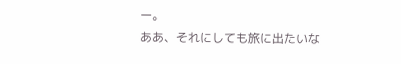ー。
ああ、それにしても旅に出たいな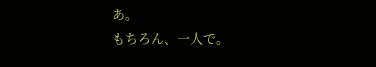あ。
もちろん、一人で。